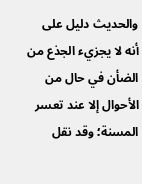والحديث دليل على أنه لا يجزيء الجذع من الضأن في حال من الأحوال إلا عند تعسر المسنة؛ وقد نقل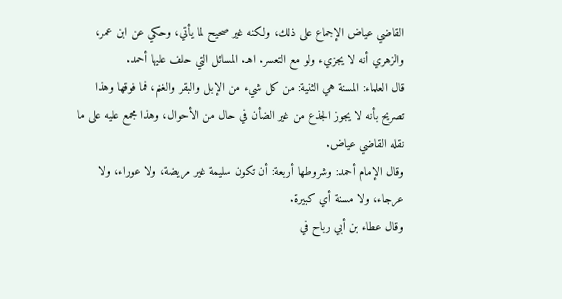القاضي عياض الإجماع على ذلك، ولكنه غير صحيح لما يأتي، وحكي عن ابن عمر، والزهري أنه لا يجزيء ولو مع التعسر. اهـ. المسائل التي حلف عليها أحمد.
قال العلماء: المسنة هي الثنية: من كل شيء من الإبل والبقر والغنم، فما فوقها وهذا تصريح بأنه لا يجوز الجذع من غير الضأن في حال من الأحوال، وهذا مجمع عليه على ما نقله القاضي عياض.
وقال الإمام أحمد: وشروطها أربعة: أن تكون سليمة غير مريضة، ولا عوراء، ولا عرجاء، ولا مسنة أي كبيرة.
وقال عطاء بن أبي رباح في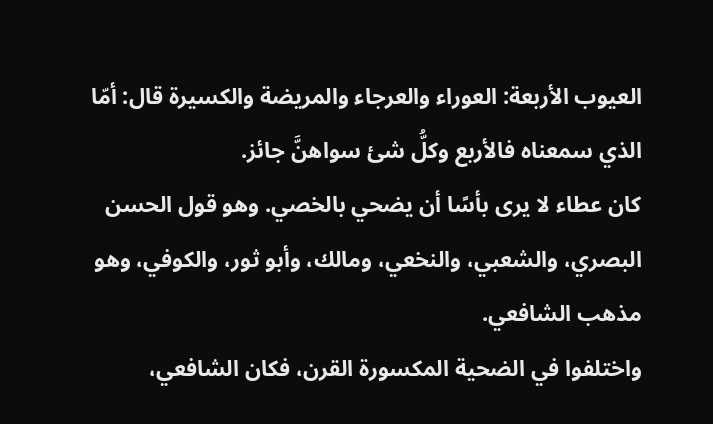العيوب الأربعة: العوراء والعرجاء والمريضة والكسيرة قال: أمّا الذي سمعناه فالأربع وكلُّ شئ سواهنَّ جائز.
كان عطاء لا يرى بأسًا أن يضحي بالخصي. وهو قول الحسن البصري، والشعبي، والنخعي، ومالك، وأبو ثور، والكوفي، وهو مذهب الشافعي.
واختلفوا في الضحية المكسورة القرن، فكان الشافعي،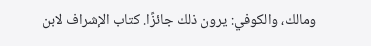ومالك، والكوفي: يرون ذلك جائزًا. كتاب الإشراف لابن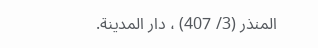المنذر (3/ 407) ، دار المدينة.